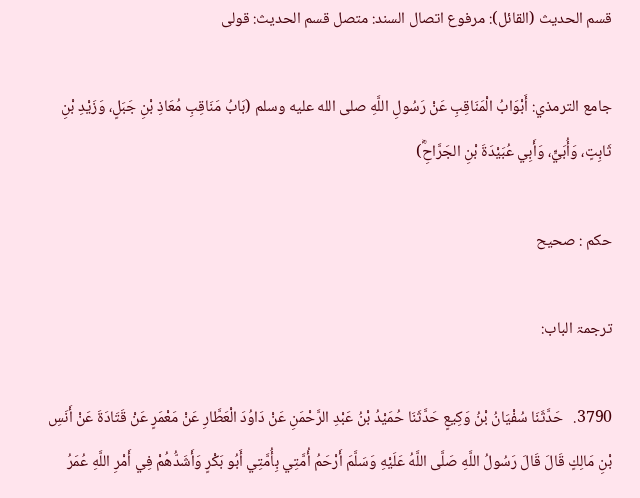قسم الحديث (القائل): مرفوع اتصال السند: متصل قسم الحديث: قولی

جامع الترمذي: أَبْوَابُ الْمَنَاقِبِ عَنْ رَسُولِ اللَّهِ صلى الله عليه وسلم (بَابُ مَنَاقِبِ مُعَاذِ بْنِ جَبَلٍ، وَزَيْدِ بْنِ ثَابِتٍ، وَأُبَيٍّ، وَأَبِي عُبَيْدَةَ بْنِ الجَرَّاحِؓ)

حکم : صحیح

ترجمۃ الباب:

3790.   حَدَّثَنَا سُفْيَانُ بْنُ وَكِيعٍ حَدَّثَنَا حُمَيْدُ بْنُ عَبْدِ الرَّحْمَنِ عَنْ دَاوُدَ الْعَطَّارِ عَنْ مَعْمَرٍ عَنْ قَتَادَةَ عَنْ أَنَسِ بْنِ مَالِكٍ قَالَ قَالَ رَسُولُ اللَّهِ صَلَّى اللَّهُ عَلَيْهِ وَسَلَّمَ أَرْحَمُ أُمَّتِي بِأُمَّتِي أَبُو بَكْرٍ وَأَشَدُّهُمْ فِي أَمْرِ اللَّهِ عُمَرُ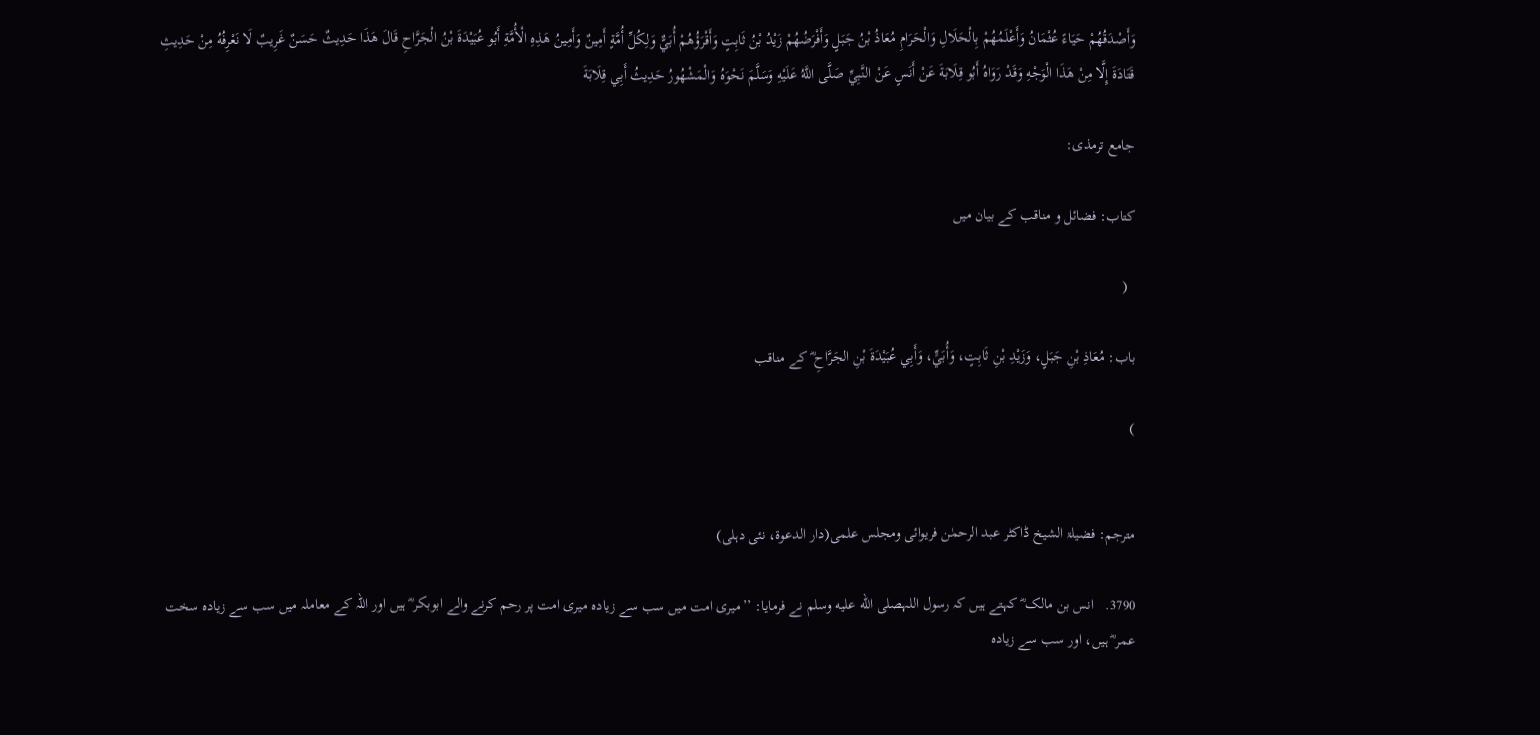وَأَصْدَقُهُمْ حَيَاءً عُثْمَانُ وَأَعْلَمُهُمْ بِالْحَلَالِ وَالْحَرَامِ مُعَاذُ بْنُ جَبَلٍ وَأَفْرَضُهُمْ زَيْدُ بْنُ ثَابِتٍ وَأَقْرَؤُهُمْ أُبَيٌّ وَلِكُلِّ أُمَّةٍ أَمِينٌ وَأَمِينُ هَذِهِ الْأُمَّةِ أَبُو عُبَيْدَةَ بْنُ الْجَرَّاحِ قَالَ هَذَا حَدِيثٌ حَسَنٌ غَرِيبٌ لَا نَعْرِفُهُ مِنْ حَدِيثِ قَتَادَةَ إِلَّا مِنْ هَذَا الْوَجْهِ وَقَدْ رَوَاهُ أَبُو قِلَابَةَ عَنْ أَنَسٍ عَنْ النَّبِيِّ صَلَّى اللَّهُ عَلَيْهِ وَسَلَّمَ نَحْوَهُ وَالْمَشْهُورُ حَدِيثُ أَبِي قِلَابَةَ

جامع ترمذی:

كتاب: فضائل و مناقب کے بیان میں

  (

باب: مُعَاذِ بْنِ جَبَلٍ، وَزَيْدِ بْنِ ثَابِتٍ، وَأُبَيٍّ، وَأَبِي عُبَيْدَةَ بْنِ الجَرَّاحِ ؓ کے مناقب

)


مترجم: فضیلۃ الشیخ ڈاکٹر عبد الرحمٰن فریوائی ومجلس علمی(دار الدعوۃ، نئی دہلی)

3790.   انس بن مالک ؓ کہتے ہیں کہ رسول اللہصلى الله عليه وسلم نے فرمایا: ’’میری امت میں سب سے زیادہ میری امت پر رحم کرنے والے ابوبکر ؓ ہیں اور اللہ کے معاملہ میں سب سے زیادہ سخت عمر ؓ ہیں، اور سب سے زیادہ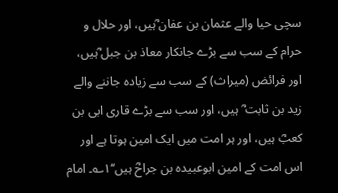سچی حیا والے عثمان بن عفان ؓہیں، اور حلال و حرام کے سب سے بڑے جانکار معاذ بن جبل ؓہیں، اور فرائض (میراث) کے سب سے زیادہ جاننے والے زید بن ثابت ؓ ہیں، اور سب سے بڑے قاری ابی بن کعبؓ ہیں، اور ہر امت میں ایک امین ہوتا ہے اور اس امت کے امین ابوعبیدہ بن جراحؓ ہیں‘‘۱؎۔ امام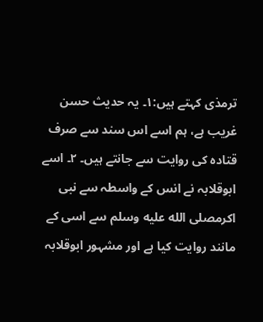ترمذی کہتے ہیں:۱۔ یہ حدیث حسن غریب ہے، ہم اسے اس سند سے صرف قتادہ کی روایت سے جانتے ہیں۔ ۲۔ اسے ابوقلابہ نے انس کے واسطہ سے نبی اکرمصلى الله عليه وسلم سے اسی کے مانند روایت کیا ہے اور مشہور ابوقلابہ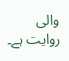والی روایت ہے۔